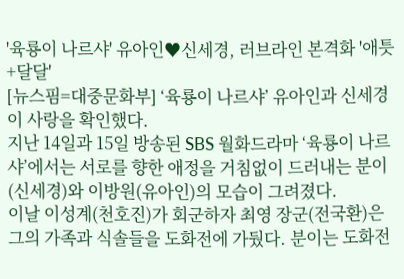'육룡이 나르샤' 유아인♥신세경, 러브라인 본격화 '애틋+달달'
[뉴스핌=대중문화부] ‘육룡이 나르샤’ 유아인과 신세경이 사랑을 확인했다.
지난 14일과 15일 방송된 SBS 월화드라마 ‘육룡이 나르샤’에서는 서로를 향한 애정을 거침없이 드러내는 분이(신세경)와 이방원(유아인)의 모습이 그려졌다.
이날 이성계(천호진)가 회군하자 최영 장군(전국환)은 그의 가족과 식솔들을 도화전에 가뒀다. 분이는 도화전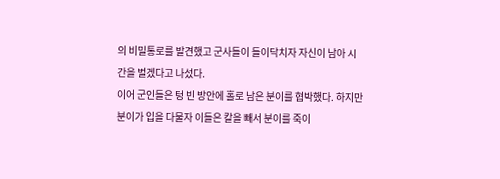의 비밀통로를 발견했고 군사들이 들이닥치자 자신이 남아 시간을 벌겠다고 나섰다.
이어 군인들은 텅 빈 방안에 홀로 남은 분이를 협박했다. 하지만 분이가 입을 다물자 이들은 칼을 빼서 분이를 죽이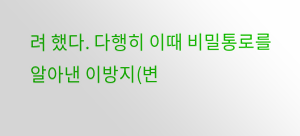려 했다. 다행히 이때 비밀통로를 알아낸 이방지(변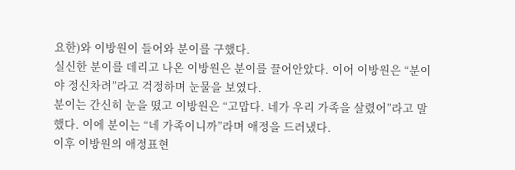요한)와 이방원이 들어와 분이를 구했다.
실신한 분이를 데리고 나온 이방원은 분이를 끌어안았다. 이어 이방원은 “분이야 정신차려”라고 걱정하며 눈물을 보였다.
분이는 간신히 눈을 떴고 이방원은 “고맙다. 네가 우리 가족을 살렸어”라고 말했다. 이에 분이는 “네 가족이니까”라며 애정을 드러냈다.
이후 이방원의 애정표현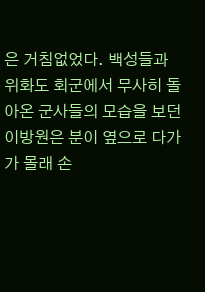은 거침없었다. 백성들과 위화도 회군에서 무사히 돌아온 군사들의 모습을 보던 이방원은 분이 옆으로 다가가 몰래 손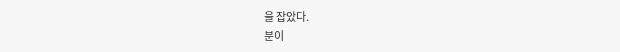을 잡았다.
분이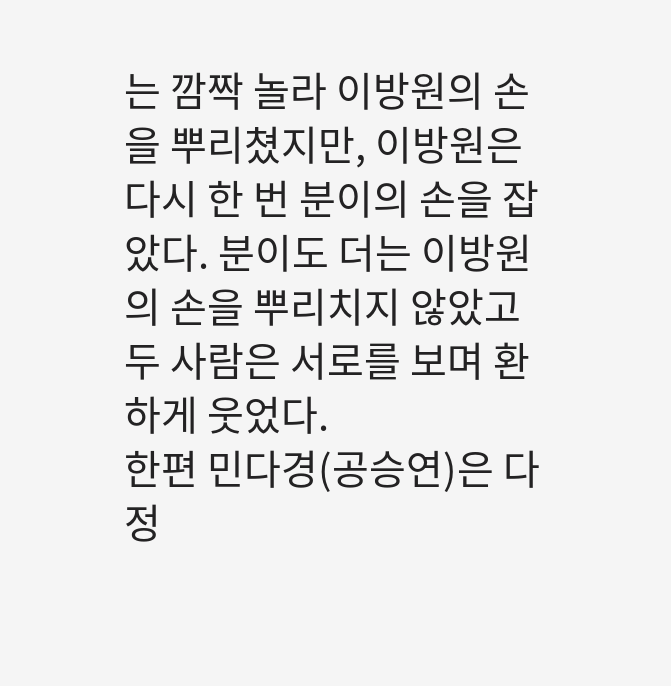는 깜짝 놀라 이방원의 손을 뿌리쳤지만, 이방원은 다시 한 번 분이의 손을 잡았다. 분이도 더는 이방원의 손을 뿌리치지 않았고 두 사람은 서로를 보며 환하게 웃었다.
한편 민다경(공승연)은 다정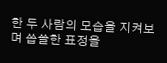한 두 사람의 모습을 지켜보며 씁쓸한 표정을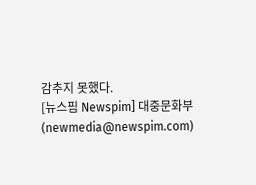감추지 못했다.
[뉴스핌 Newspim] 대중문화부(newmedia@newspim.com)